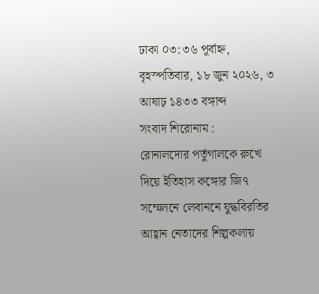ঢাকা ০৩:৩৬ পূর্বাহ্ন, বৃহস্পতিবার, ১৮ জুন ২০২৬, ৩ আষাঢ় ১৪৩৩ বঙ্গাব্দ
সংবাদ শিরোনাম :
রোনালদোর পর্তুগালকে রুখে দিয়ে ইতিহাস কঙ্গোর জি৭ সম্মেলনে লেবাননে যুদ্ধবিরতির আহ্বান নেতাদের শিল্পকলায়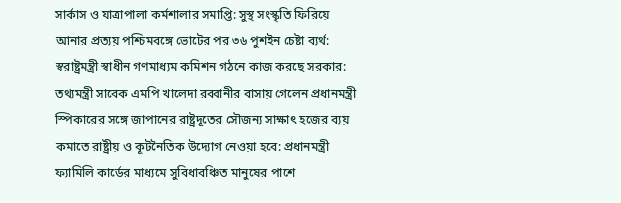সার্কাস ও যাত্রাপালা কর্মশালার সমাপ্তি: সুস্থ সংস্কৃতি ফিরিয়ে আনার প্রত্যয় পশ্চিমবঙ্গে ভোটের পর ৩৬ পুশইন চেষ্টা ব্যর্থ: স্বরাষ্ট্রমন্ত্রী স্বাধীন গণমাধ্যম কমিশন গঠনে কাজ করছে সরকার: তথ্যমন্ত্রী সাবেক এমপি খালেদা রব্বানীর বাসায় গেলেন প্রধানমন্ত্রী স্পিকারের সঙ্গে জাপানের রাষ্ট্রদূতের সৌজন্য সাক্ষাৎ হজের ব্যয় কমাতে রাষ্ট্রীয় ও কূটনৈতিক উদ্যোগ নেওয়া হবে: প্রধানমন্ত্রী ফ্যামিলি কার্ডের মাধ্যমে সুবিধাবঞ্চিত মানুষের পাশে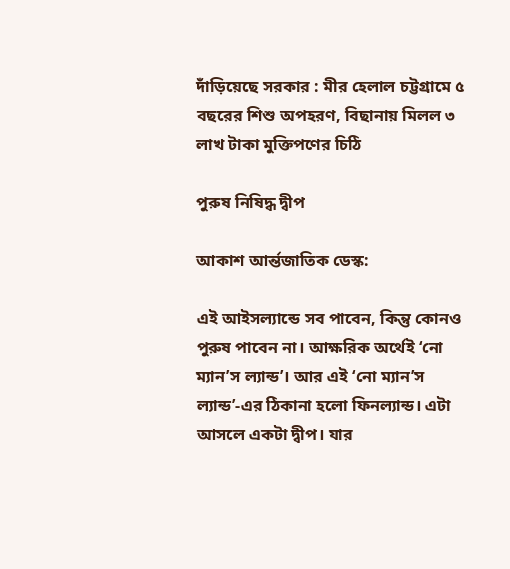দাঁড়িয়েছে সরকার : মীর হেলাল চট্টগ্রামে ৫ বছরের শিশু অপহরণ, বিছানায় মিলল ৩ লাখ টাকা মুক্তিপণের চিঠি

পুরুষ নিষিদ্ধ দ্বীপ

আকাশ আর্ন্তজাতিক ডেস্ক:

এই আইসল্যান্ডে সব পাবেন, কিন্তু কোনও পুরুষ পাবেন না। আক্ষরিক অর্থেই ‘নো ম্যান’স ল্যান্ড’। আর এই ‘নো ম্যান’স ল্যান্ড’-এর ঠিকানা হলো ফিনল্যান্ড। এটা আসলে একটা দ্বীপ। যার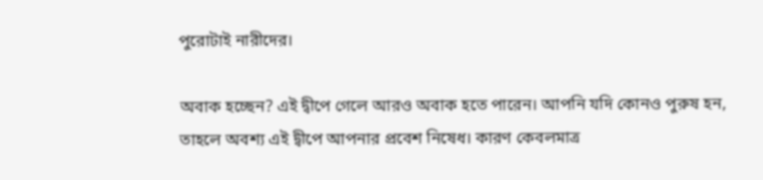পুরোটাই নারীদের।

অবাক হচ্ছেন? এই দ্বীপে গেলে আরও অবাক হতে পারেন। আপনি যদি কোনও পুরুষ হন, তাহলে অবশ্য এই দ্বীপে আপনার প্রবেশ নিষেধ। কারণ কেবলমাত্র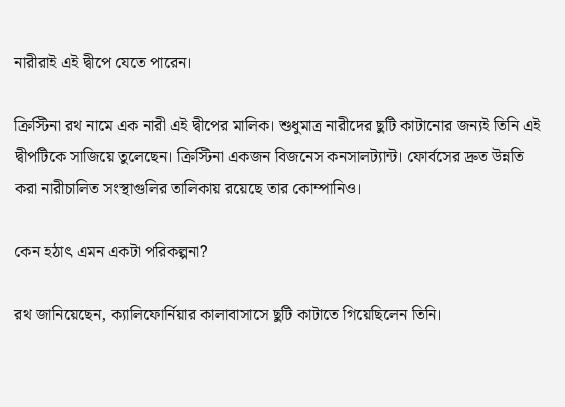নারীরাই এই দ্বীপে যেতে পারেন।

ক্রিস্টিনা রথ নামে এক নারী এই দ্বীপের মালিক। শুধুমাত্র নারীদের ছুটি কাটানোর জন্যই তিনি এই দ্বীপটিকে সাজিয়ে তুলেছেন। ক্রিস্টিনা একজন বিজনেস কনসালট্যান্ট। ফোর্বসের দ্রুত উন্নতি করা নারীচালিত সংস্থাগুলির তালিকায় রয়েছে তার কোম্পানিও।

কেন হঠাৎ এমন একটা পরিকল্পনা?

রথ জানিয়েছেন, ক্যালিফোর্নিয়ার কালাবাসাসে ছুটি কাটাতে গিয়েছিলেন তিনি।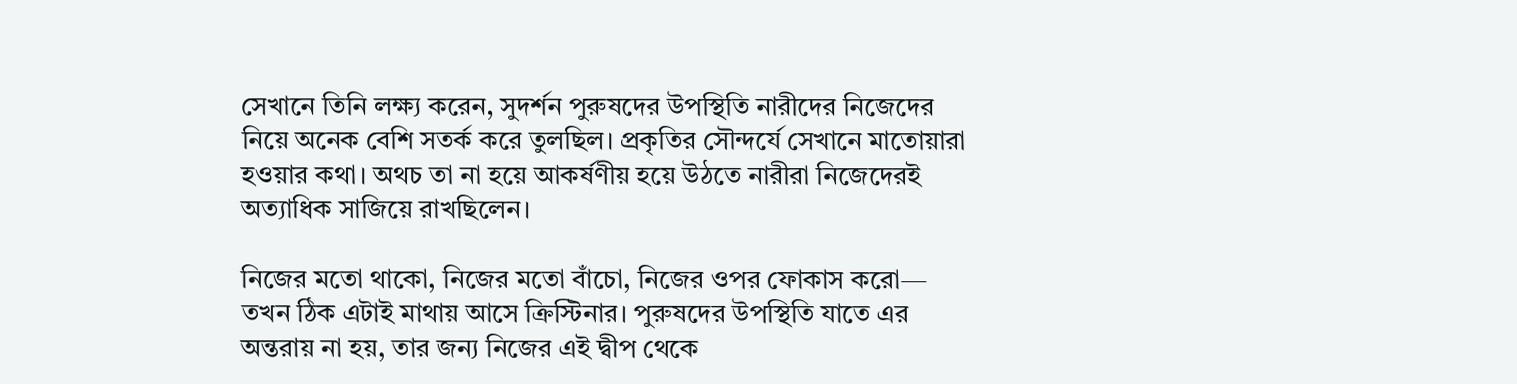সেখানে তিনি লক্ষ্য করেন, সুদর্শন পুরুষদের উপস্থিতি নারীদের নিজেদের নিয়ে অনেক বেশি সতর্ক করে তুলছিল। প্রকৃতির সৌন্দর্যে সেখানে মাতোয়ারা হওয়ার কথা। অথচ তা না হয়ে আকর্ষণীয় হয়ে উঠতে নারীরা নিজেদেরই অত্যাধিক সাজিয়ে রাখছিলেন।

নিজের মতো থাকো, নিজের মতো বাঁচো, নিজের ওপর ফোকাস করো— তখন ঠিক এটাই মাথায় আসে ক্রিস্টিনার। পুরুষদের উপস্থিতি যাতে এর অন্তরায় না হয়, তার জন্য নিজের এই দ্বীপ থেকে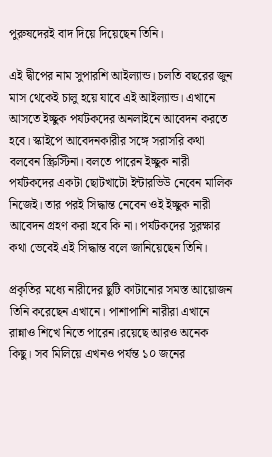পুরুষদেরই বাদ দিয়ে দিয়েছেন তিনি।

এই দ্বীপের নাম সুপারশি আইল্যান্ড। চলতি বছরের জুন মাস থেকেই চালু হয়ে যাবে এই আইল্যান্ড। এখানে আসতে ইচ্ছুক পর্যটকদের অনলাইনে আবেদন করতে হবে। স্কাইপে আবেদনকারীর সঙ্গে সরাসরি কথা বলবেন স্ক্রিস্টিনা। বলতে পারেন ইচ্ছুক নারী পর্যটকদের একটা ছোটখাটো ইন্টারভিউ নেবেন মালিক নিজেই। তার পরই সিদ্ধান্ত নেবেন ওই ইচ্ছুক নারী আবেদন গ্রহণ করা হবে কি না। পর্যটকদের সুরক্ষার কথা ভেবেই এই সিদ্ধান্ত বলে জানিয়েছেন তিনি।

প্রকৃতির মধ্যে নারীদের ছুটি কাটানোর সমস্ত আয়োজন তিনি করেছেন এখানে। পাশাপাশি নারীরা এখানে রান্নাও শিখে নিতে পারেন।রয়েছে আরও অনেক কিছু। সব মিলিয়ে এখনও পর্যন্ত ১০ জনের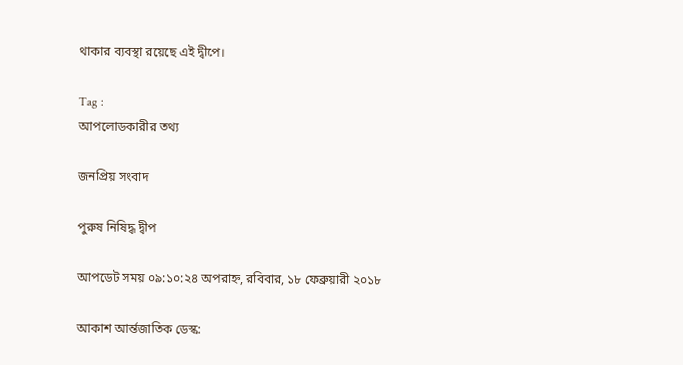থাকার ব্যবস্থা রয়েছে এই দ্বীপে।

Tag :
আপলোডকারীর তথ্য

জনপ্রিয় সংবাদ

পুরুষ নিষিদ্ধ দ্বীপ

আপডেট সময় ০৯:১০:২৪ অপরাহ্ন, রবিবার, ১৮ ফেব্রুয়ারী ২০১৮

আকাশ আর্ন্তজাতিক ডেস্ক: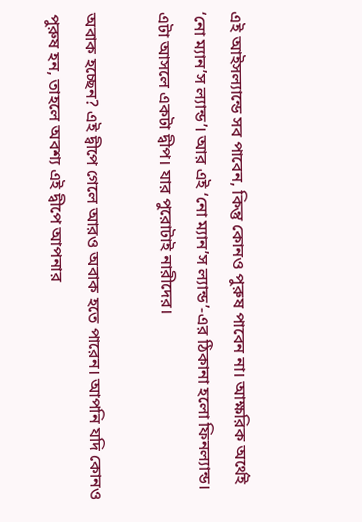এই আইসল্যান্ডে সব পাবেন, কিন্তু কোনও পুরুষ পাবেন না। আক্ষরিক অর্থেই ‘নো ম্যান’স ল্যান্ড’। আর এই ‘নো ম্যান’স ল্যান্ড’-এর ঠিকানা হলো ফিনল্যান্ড। এটা আসলে একটা দ্বীপ। যার পুরোটাই নারীদের।

অবাক হচ্ছেন? এই দ্বীপে গেলে আরও অবাক হতে পারেন। আপনি যদি কোনও পুরুষ হন, তাহলে অবশ্য এই দ্বীপে আপনার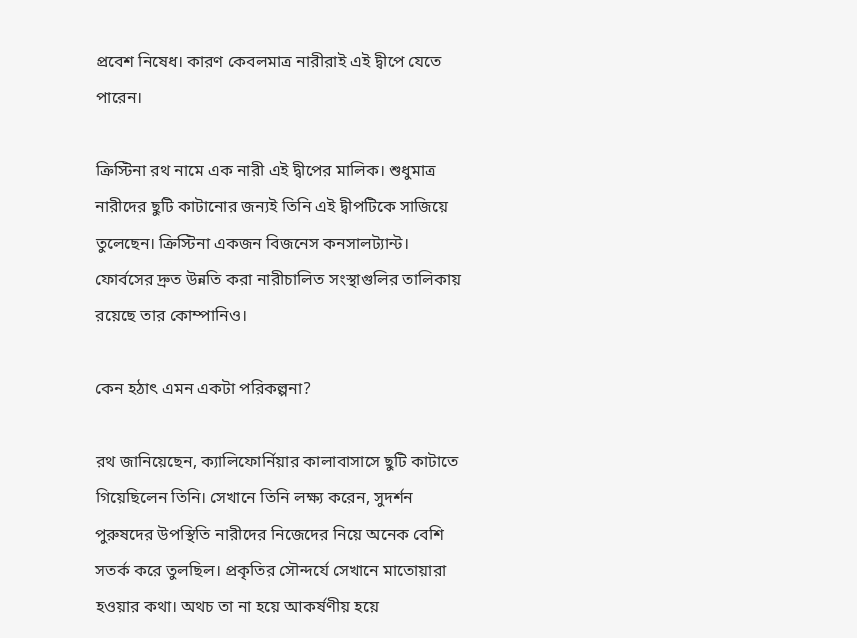প্রবেশ নিষেধ। কারণ কেবলমাত্র নারীরাই এই দ্বীপে যেতে পারেন।

ক্রিস্টিনা রথ নামে এক নারী এই দ্বীপের মালিক। শুধুমাত্র নারীদের ছুটি কাটানোর জন্যই তিনি এই দ্বীপটিকে সাজিয়ে তুলেছেন। ক্রিস্টিনা একজন বিজনেস কনসালট্যান্ট। ফোর্বসের দ্রুত উন্নতি করা নারীচালিত সংস্থাগুলির তালিকায় রয়েছে তার কোম্পানিও।

কেন হঠাৎ এমন একটা পরিকল্পনা?

রথ জানিয়েছেন, ক্যালিফোর্নিয়ার কালাবাসাসে ছুটি কাটাতে গিয়েছিলেন তিনি। সেখানে তিনি লক্ষ্য করেন, সুদর্শন পুরুষদের উপস্থিতি নারীদের নিজেদের নিয়ে অনেক বেশি সতর্ক করে তুলছিল। প্রকৃতির সৌন্দর্যে সেখানে মাতোয়ারা হওয়ার কথা। অথচ তা না হয়ে আকর্ষণীয় হয়ে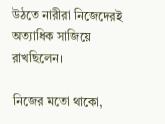উঠতে নারীরা নিজেদেরই অত্যাধিক সাজিয়ে রাখছিলেন।

নিজের মতো থাকো,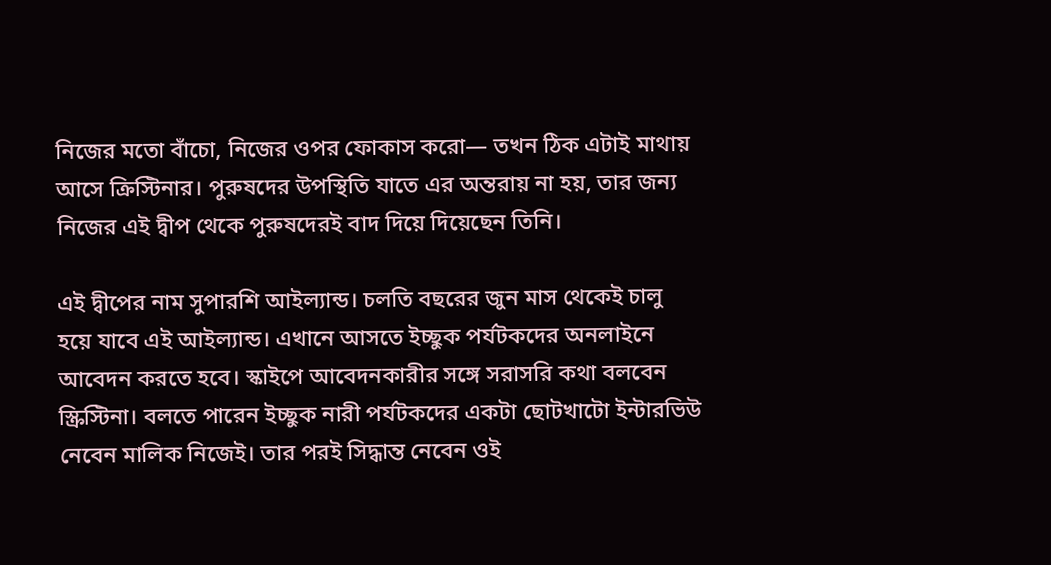নিজের মতো বাঁচো, নিজের ওপর ফোকাস করো— তখন ঠিক এটাই মাথায় আসে ক্রিস্টিনার। পুরুষদের উপস্থিতি যাতে এর অন্তরায় না হয়, তার জন্য নিজের এই দ্বীপ থেকে পুরুষদেরই বাদ দিয়ে দিয়েছেন তিনি।

এই দ্বীপের নাম সুপারশি আইল্যান্ড। চলতি বছরের জুন মাস থেকেই চালু হয়ে যাবে এই আইল্যান্ড। এখানে আসতে ইচ্ছুক পর্যটকদের অনলাইনে আবেদন করতে হবে। স্কাইপে আবেদনকারীর সঙ্গে সরাসরি কথা বলবেন স্ক্রিস্টিনা। বলতে পারেন ইচ্ছুক নারী পর্যটকদের একটা ছোটখাটো ইন্টারভিউ নেবেন মালিক নিজেই। তার পরই সিদ্ধান্ত নেবেন ওই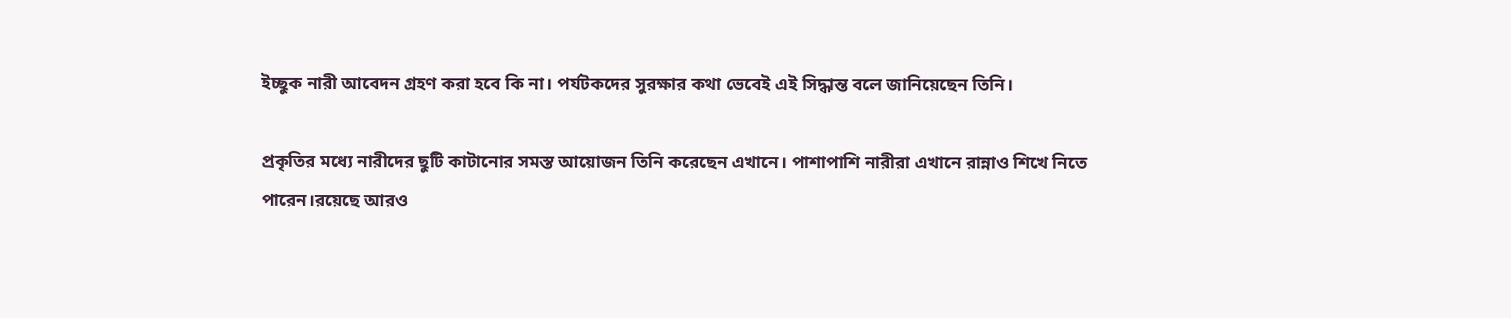ইচ্ছুক নারী আবেদন গ্রহণ করা হবে কি না। পর্যটকদের সুরক্ষার কথা ভেবেই এই সিদ্ধান্ত বলে জানিয়েছেন তিনি।

প্রকৃতির মধ্যে নারীদের ছুটি কাটানোর সমস্ত আয়োজন তিনি করেছেন এখানে। পাশাপাশি নারীরা এখানে রান্নাও শিখে নিতে পারেন।রয়েছে আরও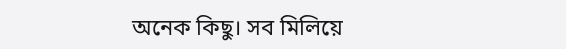অনেক কিছু। সব মিলিয়ে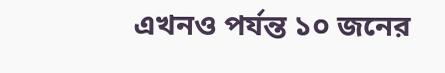এখনও পর্যন্ত ১০ জনের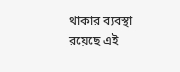থাকার ব্যবস্থা রয়েছে এই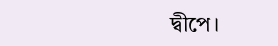দ্বীপে।